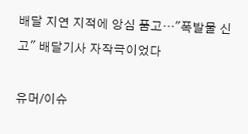배달 지연 지적에 앙심 품고…"폭발물 신고" 배달기사 자작극이었다

유머/이슈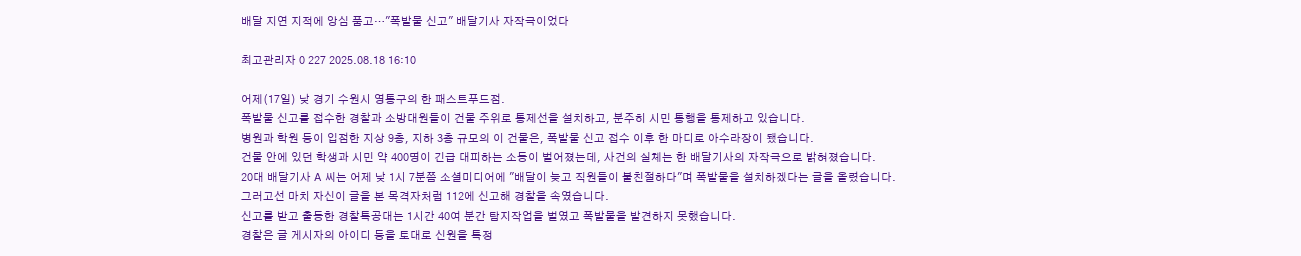배달 지연 지적에 앙심 품고…"폭발물 신고" 배달기사 자작극이었다

최고관리자 0 227 2025.08.18 16:10

어제(17일) 낮 경기 수원시 영통구의 한 패스트푸드점.
폭발물 신고를 접수한 경찰과 소방대원들이 건물 주위로 통제선을 설치하고, 분주히 시민 통행을 통제하고 있습니다.
병원과 학원 등이 입점한 지상 9층, 지하 3층 규모의 이 건물은, 폭발물 신고 접수 이후 한 마디로 아수라장이 됐습니다.
건물 안에 있던 학생과 시민 약 400명이 긴급 대피하는 소동이 벌어졌는데, 사건의 실체는 한 배달기사의 자작극으로 밝혀졌습니다.
20대 배달기사 A 씨는 어제 낮 1시 7분쯤 소셜미디어에 "배달이 늦고 직원들이 불친절하다"며 폭발물을 설치하겠다는 글을 올렸습니다.
그러고선 마치 자신이 글을 본 목격자처럼 112에 신고해 경찰을 속였습니다.
신고를 받고 출동한 경찰특공대는 1시간 40여 분간 탐지작업을 벌였고 폭발물을 발견하지 못했습니다.
경찰은 글 게시자의 아이디 등을 토대로 신원을 특정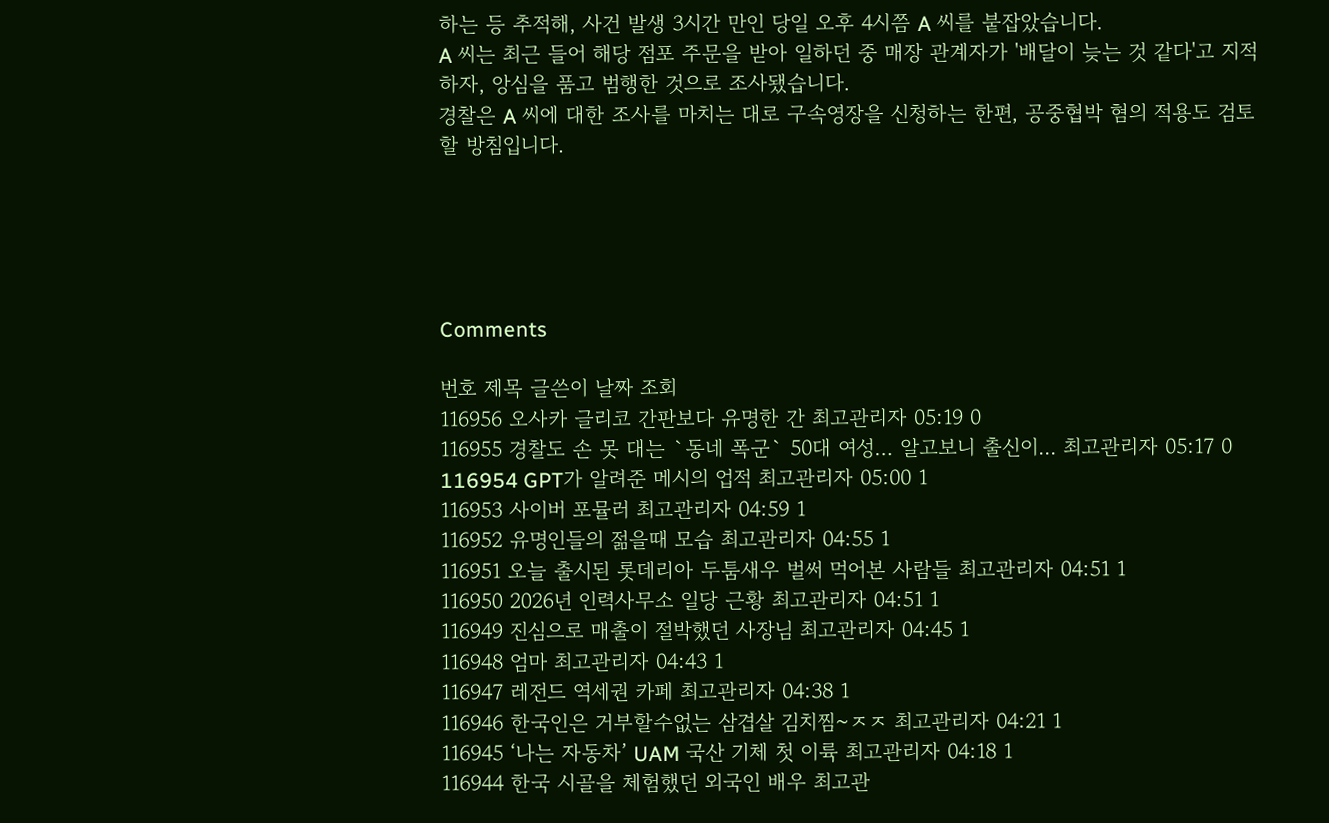하는 등 추적해, 사건 발생 3시간 만인 당일 오후 4시쯤 A 씨를 붙잡았습니다.
A 씨는 최근 들어 해당 점포 주문을 받아 일하던 중 매장 관계자가 '배달이 늦는 것 같다'고 지적하자, 앙심을 품고 범행한 것으로 조사됐습니다.
경찰은 A 씨에 대한 조사를 마치는 대로 구속영장을 신청하는 한편, 공중협박 혐의 적용도 검토할 방침입니다.





Comments

번호 제목 글쓴이 날짜 조회
116956 오사카 글리코 간판보다 유명한 간 최고관리자 05:19 0
116955 경찰도 손 못 대는 `동네 폭군` 50대 여성… 알고보니 출신이... 최고관리자 05:17 0
116954 GPT가 알려준 메시의 업적 최고관리자 05:00 1
116953 사이버 포뮬러 최고관리자 04:59 1
116952 유명인들의 젊을때 모습 최고관리자 04:55 1
116951 오늘 출시된 롯데리아 두툼새우 벌써 먹어본 사람들 최고관리자 04:51 1
116950 2026년 인력사무소 일당 근황 최고관리자 04:51 1
116949 진심으로 매출이 절박했던 사장님 최고관리자 04:45 1
116948 엄마 최고관리자 04:43 1
116947 레전드 역세권 카페 최고관리자 04:38 1
116946 한국인은 거부할수없는 삼겹살 김치찜~ㅈㅈ 최고관리자 04:21 1
116945 ‘나는 자동차’ UAM 국산 기체 첫 이륙 최고관리자 04:18 1
116944 한국 시골을 체험했던 외국인 배우 최고관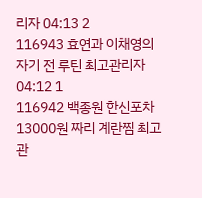리자 04:13 2
116943 효연과 이채영의 자기 전 루틴 최고관리자 04:12 1
116942 백종원 한신포차 13000원 짜리 계란찜 최고관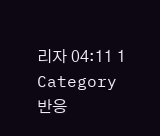리자 04:11 1
Category
반응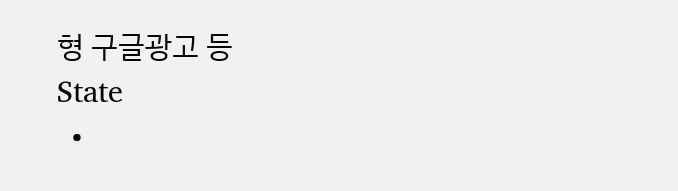형 구글광고 등
State
  •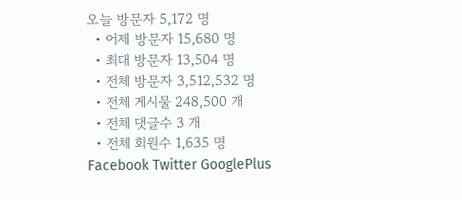오늘 방문자 5,172 명
  • 어제 방문자 15,680 명
  • 최대 방문자 13,504 명
  • 전체 방문자 3,512,532 명
  • 전체 게시물 248,500 개
  • 전체 댓글수 3 개
  • 전체 회원수 1,635 명
Facebook Twitter GooglePlus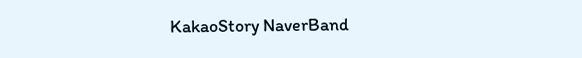KakaoStory NaverBand